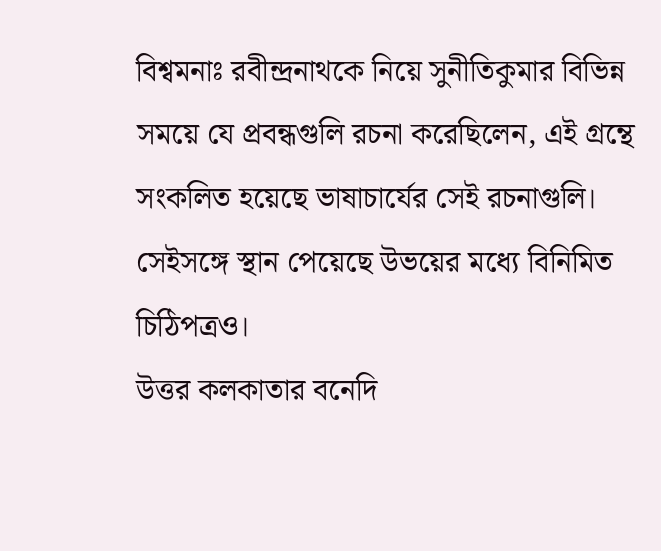বিশ্বমনাঃ রবীন্দ্রনাথকে নিয়ে সুনীতিকুমার বিভিন্ন সময়ে যে প্রবন্ধগুলি রচনা করেছিলেন, এই গ্রন্থে সংকলিত হয়েছে ভাষাচার্যের সেই রচনাগুলি। সেইসঙ্গে স্থান পেয়েছে উভয়ের মধ্যে বিনিমিত চিঠিপত্রও।
উত্তর কলকাতার বনেদি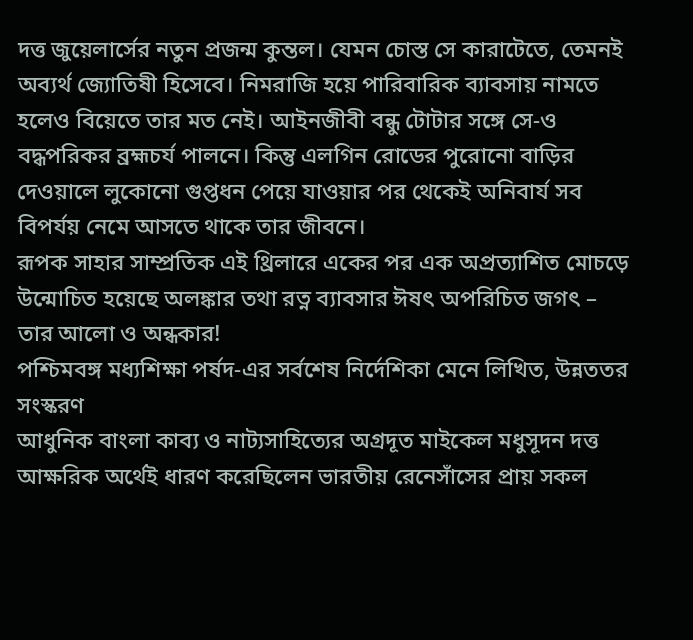দত্ত জুয়েলার্সের নতুন প্রজন্ম কুন্তল। যেমন চোস্ত সে কারাটেতে, তেমনই অব্যর্থ জ্যোতিষী হিসেবে। নিমরাজি হয়ে পারিবারিক ব্যাবসায় নামতে হলেও বিয়েতে তার মত নেই। আইনজীবী বন্ধু টোটার সঙ্গে সে-ও বদ্ধপরিকর ব্রহ্মচর্য পালনে। কিন্তু এলগিন রোডের পুরোনো বাড়ির দেওয়ালে লুকোনো গুপ্তধন পেয়ে যাওয়ার পর থেকেই অনিবার্য সব বিপর্যয় নেমে আসতে থাকে তার জীবনে।
রূপক সাহার সাম্প্রতিক এই থ্রিলারে একের পর এক অপ্রত্যাশিত মোচড়ে উন্মোচিত হয়েছে অলঙ্কার তথা রত্ন ব্যাবসার ঈষৎ অপরিচিত জগৎ – তার আলো ও অন্ধকার!
পশ্চিমবঙ্গ মধ্যশিক্ষা পর্ষদ-এর সর্বশেষ নির্দেশিকা মেনে লিখিত, উন্নততর সংস্করণ
আধুনিক বাংলা কাব্য ও নাট্যসাহিত্যের অগ্রদূত মাইকেল মধুসূদন দত্ত আক্ষরিক অর্থেই ধারণ করেছিলেন ভারতীয় রেনেসাঁসের প্রায় সকল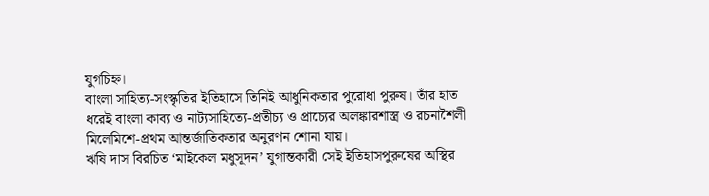যুগচিহ্ন।
বাংলা সাহিত্য-সংস্কৃতির ইতিহাসে তিনিই আধুনিকতার পুরোধা পুরুষ। তাঁর হাত ধরেই বাংলা কাব্য ও নাট্যসাহিত্যে-প্রতীচ্য ও প্রাচ্যের অলঙ্কারশাস্ত্র ও রচনাশৈলী মিলেমিশে-প্রথম আন্তর্জাতিকতার অনুরণন শোনা যায়।
ঋষি দাস বিরচিত ‘মাইকেল মধুসূদন’ যুগান্তকারী সেই ইতিহাসপুরুষের অস্থির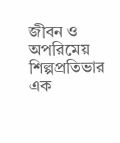জীবন ও অপরিমেয় শিল্পপ্রতিভার এক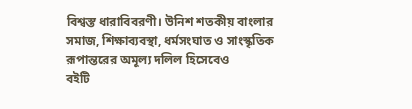বিশ্বস্ত ধারাবিবরণী। উনিশ শতকীয় বাংলার সমাজ, শিক্ষাব্যবস্থা, ধর্মসংঘাত ও সাংস্কৃতিক রূপান্তরের অমূল্য দলিল হিসেবেও
বইটি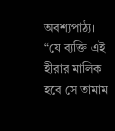অবশ্যপাঠ্য।
“যে ব্যক্তি এই হীরার মালিক হবে সে তামাম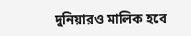দুনিয়ারও মালিক হবে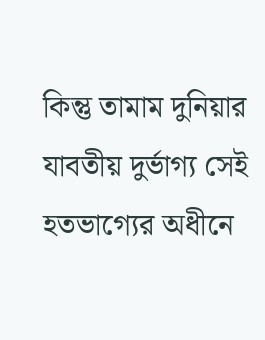কিন্তু তামাম দুনিয়ার যাবতীয় দুর্ভাগ্য সেই হতভাগ্যের অধীনে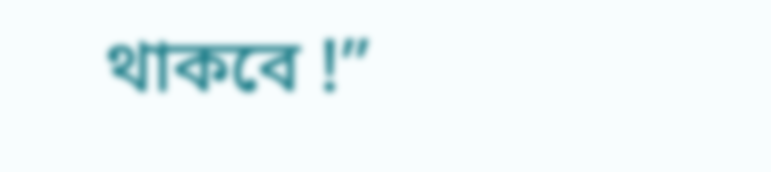থাকবে !”